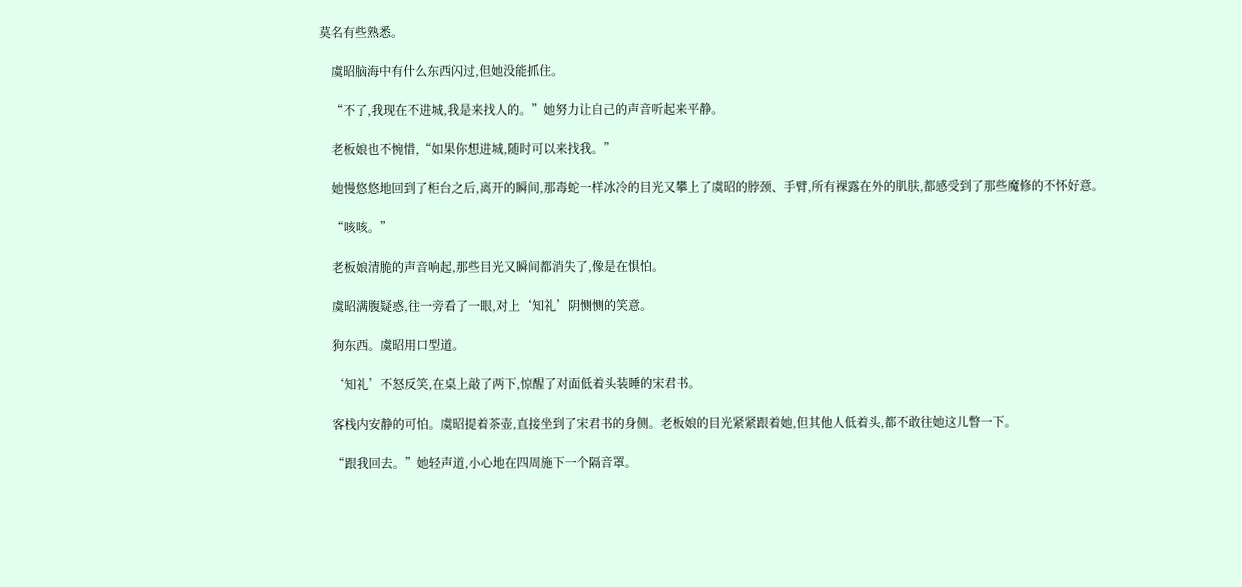莫名有些熟悉。

    虞昭脑海中有什么东西闪过,但她没能抓住。

    “不了,我现在不进城,我是来找人的。”她努力让自己的声音听起来平静。

    老板娘也不惋惜,“如果你想进城,随时可以来找我。”

    她慢悠悠地回到了柜台之后,离开的瞬间,那毒蛇一样冰冷的目光又攀上了虞昭的脖颈、手臂,所有裸露在外的肌肤,都感受到了那些魔修的不怀好意。

    “咳咳。”

    老板娘清脆的声音响起,那些目光又瞬间都消失了,像是在惧怕。

    虞昭满腹疑惑,往一旁看了一眼,对上‘知礼’阴恻恻的笑意。

    狗东西。虞昭用口型道。

    ‘知礼’不怒反笑,在桌上敲了两下,惊醒了对面低着头装睡的宋君书。

    客栈内安静的可怕。虞昭提着茶壶,直接坐到了宋君书的身侧。老板娘的目光紧紧跟着她,但其他人低着头,都不敢往她这儿瞥一下。

    “跟我回去。”她轻声道,小心地在四周施下一个隔音罩。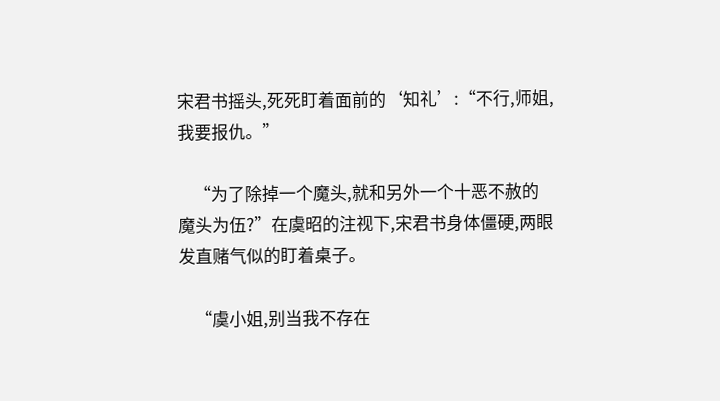宋君书摇头,死死盯着面前的‘知礼’:“不行,师姐,我要报仇。”

    “为了除掉一个魔头,就和另外一个十恶不赦的魔头为伍?”在虞昭的注视下,宋君书身体僵硬,两眼发直赌气似的盯着桌子。

    “虞小姐,别当我不存在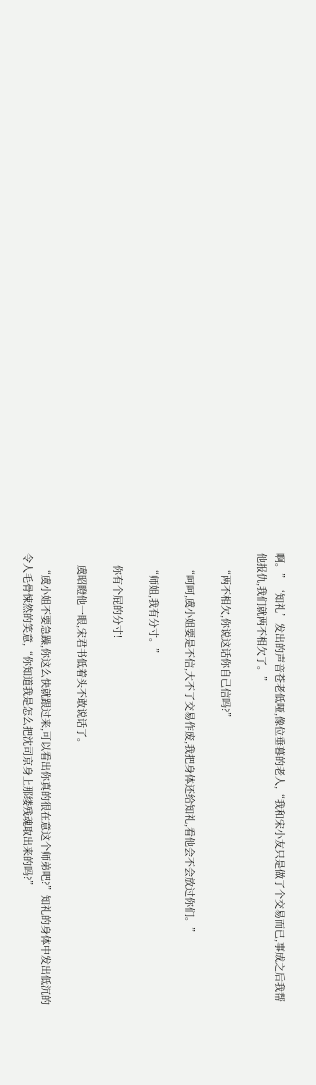啊。”‘知礼’发出的声音苍老低哑,像位垂暮的老人,“我和宋小友只是做了个交易而已,事成之后我帮他报仇,我们就两不相欠了。”

    “两不相欠,你说这话你自己信吗?”

    “呵呵,虞小姐要是不信,大不了交易作废,我把身体还给知礼,看他会不会放过你们。”

    “师姐,我有分寸。”

    你有个屁的分寸!

    虞昭瞪他一眼,宋君书低着头不敢说话了。

    “虞小姐不要急躁,你这么快就跟过来,可以看出你真的很在意这个师弟吧?”知礼的身体中发出低沉的令人毛骨悚然的笑意,“你知道我是怎么把沈司京身上那缕残魂取出来的吗?”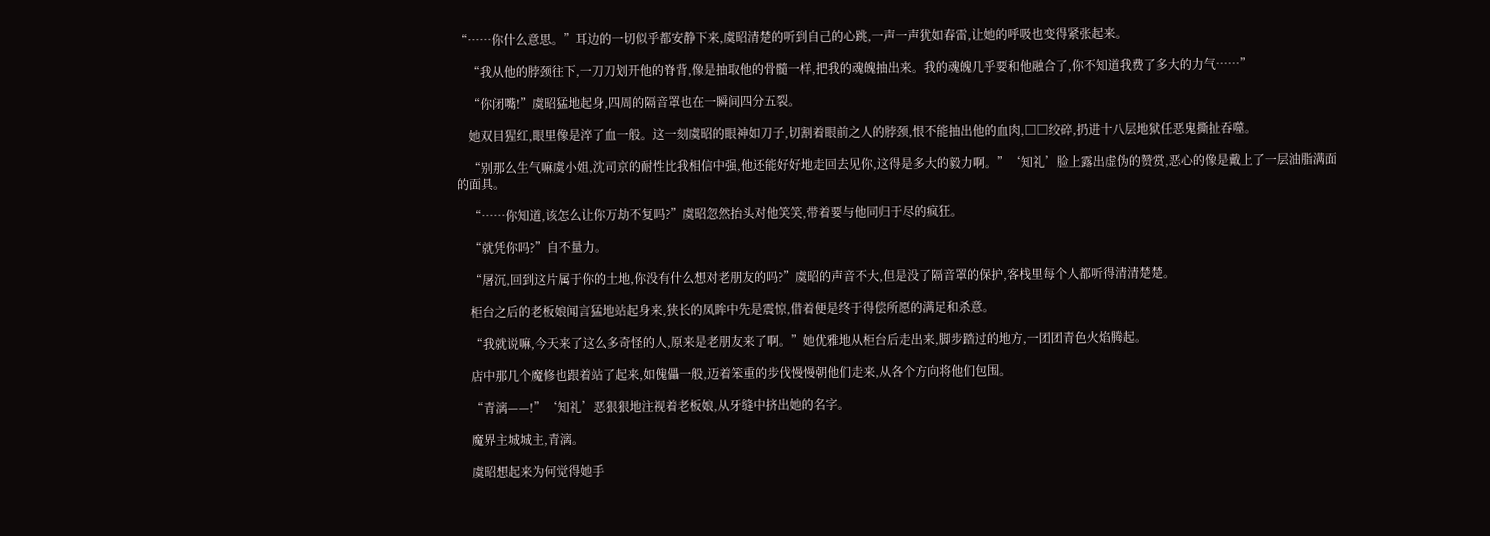“……你什么意思。”耳边的一切似乎都安静下来,虞昭清楚的听到自己的心跳,一声一声犹如春雷,让她的呼吸也变得紧张起来。

    “我从他的脖颈往下,一刀刀划开他的脊背,像是抽取他的骨髓一样,把我的魂魄抽出来。我的魂魄几乎要和他融合了,你不知道我费了多大的力气……”

    “你闭嘴!”虞昭猛地起身,四周的隔音罩也在一瞬间四分五裂。

    她双目猩红,眼里像是淬了血一般。这一刻虞昭的眼神如刀子,切割着眼前之人的脖颈,恨不能抽出他的血肉,□□绞碎,扔进十八层地狱任恶鬼撕扯吞噬。

    “别那么生气嘛虞小姐,沈司京的耐性比我相信中强,他还能好好地走回去见你,这得是多大的毅力啊。”‘知礼’脸上露出虚伪的赞赏,恶心的像是戴上了一层油脂满面的面具。

    “……你知道,该怎么让你万劫不复吗?”虞昭忽然抬头对他笑笑,带着要与他同归于尽的疯狂。

    “就凭你吗?”自不量力。

    “屠沉,回到这片属于你的土地,你没有什么想对老朋友的吗?”虞昭的声音不大,但是没了隔音罩的保护,客栈里每个人都听得清清楚楚。

    柜台之后的老板娘闻言猛地站起身来,狭长的凤眸中先是震惊,借着便是终于得偿所愿的满足和杀意。

    “我就说嘛,今天来了这么多奇怪的人,原来是老朋友来了啊。”她优雅地从柜台后走出来,脚步踏过的地方,一团团青色火焰腾起。

    店中那几个魔修也跟着站了起来,如傀儡一般,迈着笨重的步伐慢慢朝他们走来,从各个方向将他们包围。

    “青漓——!”‘知礼’恶狠狠地注视着老板娘,从牙缝中挤出她的名字。

    魔界主城城主,青漓。

    虞昭想起来为何觉得她手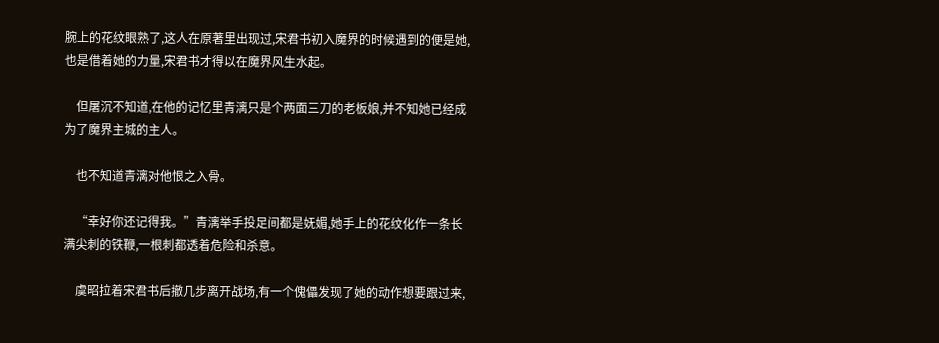腕上的花纹眼熟了,这人在原著里出现过,宋君书初入魔界的时候遇到的便是她,也是借着她的力量,宋君书才得以在魔界风生水起。

    但屠沉不知道,在他的记忆里青漓只是个两面三刀的老板娘,并不知她已经成为了魔界主城的主人。

    也不知道青漓对他恨之入骨。

    “幸好你还记得我。”青漓举手投足间都是妩媚,她手上的花纹化作一条长满尖刺的铁鞭,一根刺都透着危险和杀意。

    虞昭拉着宋君书后撤几步离开战场,有一个傀儡发现了她的动作想要跟过来,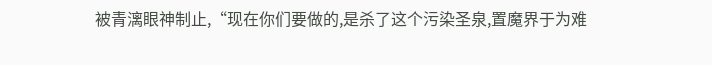被青漓眼神制止,“现在你们要做的,是杀了这个污染圣泉,置魔界于为难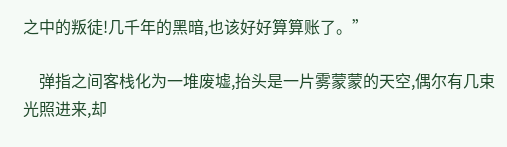之中的叛徒!几千年的黑暗,也该好好算算账了。”

    弹指之间客栈化为一堆废墟,抬头是一片雾蒙蒙的天空,偶尔有几束光照进来,却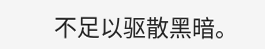不足以驱散黑暗。